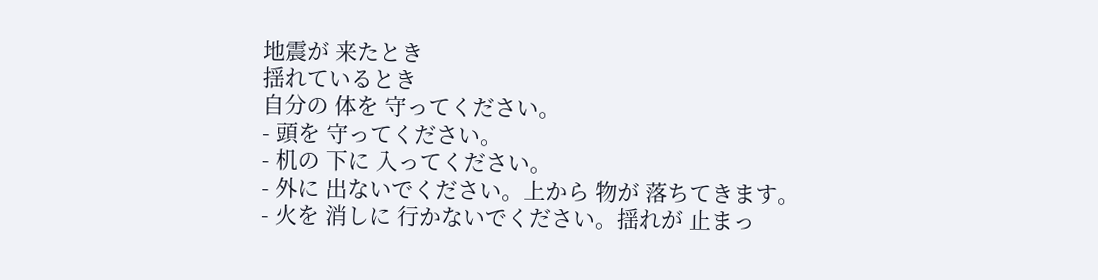地震が 来たとき
揺れているとき
自分の 体を 守ってください。
- 頭を 守ってください。
- 机の 下に 入ってください。
- 外に 出ないでください。上から 物が 落ちてきます。
- 火を 消しに 行かないでください。揺れが 止まっ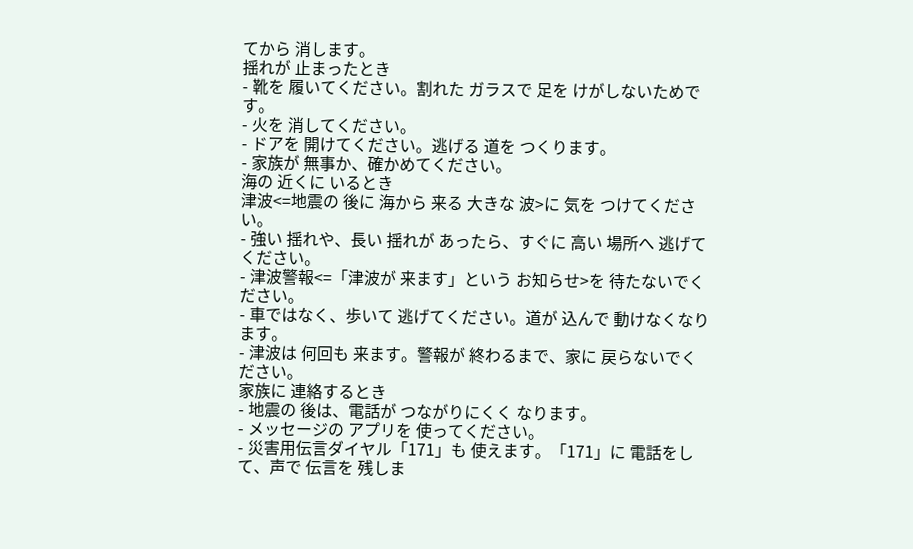てから 消します。
揺れが 止まったとき
- 靴を 履いてください。割れた ガラスで 足を けがしないためです。
- 火を 消してください。
- ドアを 開けてください。逃げる 道を つくります。
- 家族が 無事か、確かめてください。
海の 近くに いるとき
津波<=地震の 後に 海から 来る 大きな 波>に 気を つけてください。
- 強い 揺れや、長い 揺れが あったら、すぐに 高い 場所へ 逃げてください。
- 津波警報<=「津波が 来ます」という お知らせ>を 待たないでください。
- 車ではなく、歩いて 逃げてください。道が 込んで 動けなくなります。
- 津波は 何回も 来ます。警報が 終わるまで、家に 戻らないでください。
家族に 連絡するとき
- 地震の 後は、電話が つながりにくく なります。
- メッセージの アプリを 使ってください。
- 災害用伝言ダイヤル「171」も 使えます。「171」に 電話をして、声で 伝言を 残しま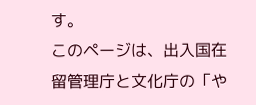す。
このページは、出入国在留管理庁と文化庁の「や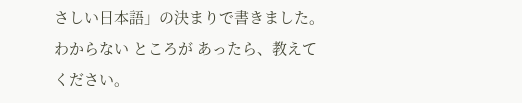さしい日本語」の決まりで書きました。わからない ところが あったら、教えてください。